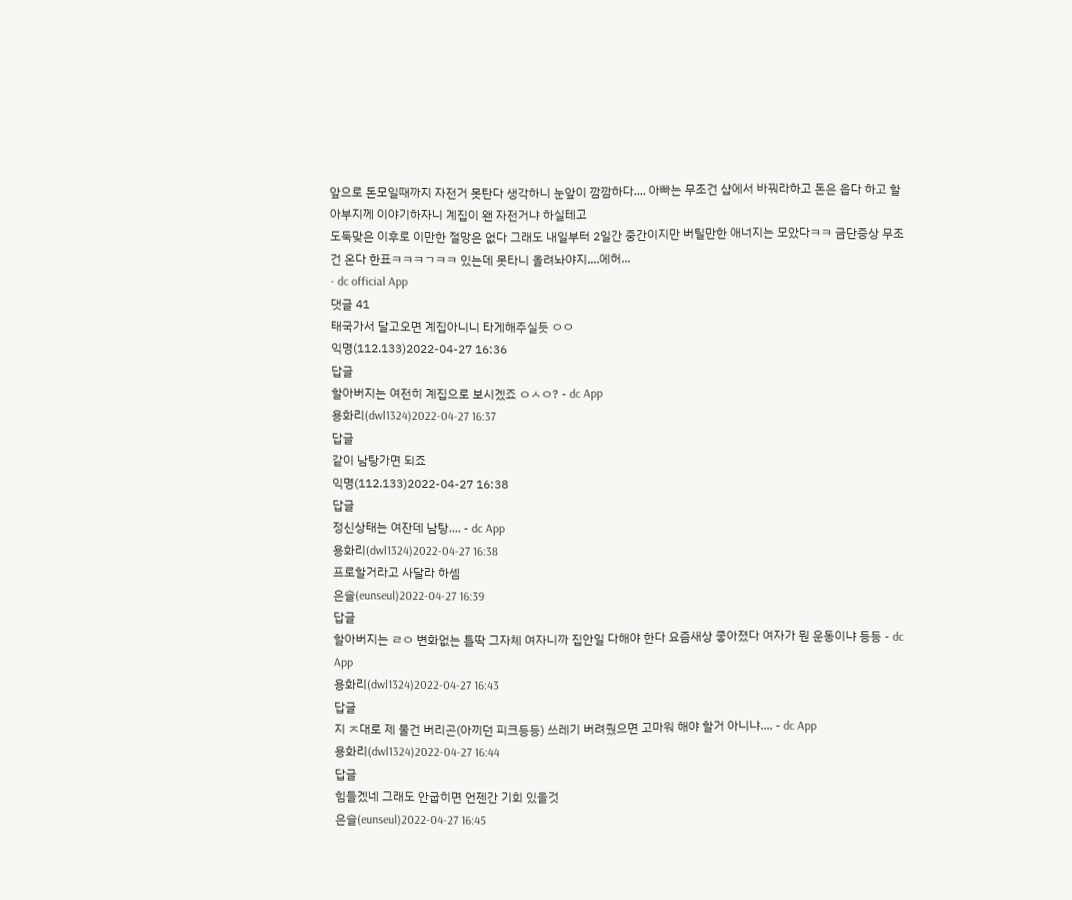앞으로 돈모일때까지 자전거 못탄다 생각하니 눈앞이 깜깜하다.... 아빠는 무조건 샵에서 바꿔라하고 돈은 읍다 하고 할아부지께 이야기하자니 계집이 왠 자전거냐 하실테고
도둑맞은 이후로 이만한 절망은 없다 그래도 내일부터 2일간 중간이지만 버틸만한 애너지는 모았다ㅋㅋ 금단증상 무조건 온다 한표ㅋㅋㅋㄱㅋㅋ 있는데 못타니 올려놔야지....에허...
- dc official App
댓글 41
태국가서 달고오면 계집아니니 타게해주실듯 ㅇㅇ
익명(112.133)2022-04-27 16:36
답글
할아버지는 여전히 계집으로 보시겠죠 ㅇㅅㅇ? - dc App
용화리(dwl1324)2022-04-27 16:37
답글
같이 남탕가면 되죠
익명(112.133)2022-04-27 16:38
답글
정신상태는 여잔데 남탕.... - dc App
용화리(dwl1324)2022-04-27 16:38
프로할거라고 사달라 하셈
은슬(eunseul)2022-04-27 16:39
답글
할아버지는 ㄹㅇ 변화없는 틀딱 그자체 여자니까 집안일 다해야 한다 요즘새상 좋아졌다 여자가 뭔 운동이냐 등등 - dc App
용화리(dwl1324)2022-04-27 16:43
답글
지 ㅈ대로 제 물건 버리곤(아끼던 피크등등) 쓰레기 버려줬으면 고마워 해야 할거 아니냐.... - dc App
용화리(dwl1324)2022-04-27 16:44
답글
힘들겠네 그래도 안굽히면 언젠간 기회 있을것
은슬(eunseul)2022-04-27 16:45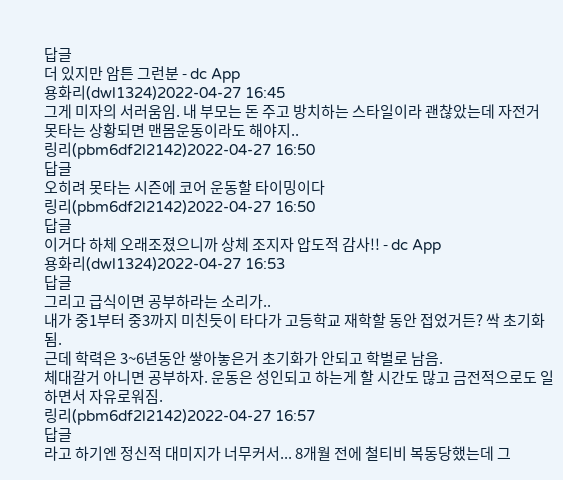답글
더 있지만 암튼 그런분 - dc App
용화리(dwl1324)2022-04-27 16:45
그게 미자의 서러움임. 내 부모는 돈 주고 방치하는 스타일이라 괜찮았는데 자전거 못타는 상황되면 맨몸운동이라도 해야지..
링리(pbm6df2l2142)2022-04-27 16:50
답글
오히려 못타는 시즌에 코어 운동할 타이밍이다
링리(pbm6df2l2142)2022-04-27 16:50
답글
이거다 하체 오래조졌으니까 상체 조지자 압도적 감사!! - dc App
용화리(dwl1324)2022-04-27 16:53
답글
그리고 급식이면 공부하라는 소리가..
내가 중1부터 중3까지 미친듯이 타다가 고등학교 재학할 동안 접었거든? 싹 초기화 됨.
근데 학력은 3~6년동안 쌓아놓은거 초기화가 안되고 학벌로 남음.
체대갈거 아니면 공부하자. 운동은 성인되고 하는게 할 시간도 많고 금전적으로도 일하면서 자유로워짐.
링리(pbm6df2l2142)2022-04-27 16:57
답글
라고 하기엔 정신적 대미지가 너무커서... 8개월 전에 철티비 복동당했는데 그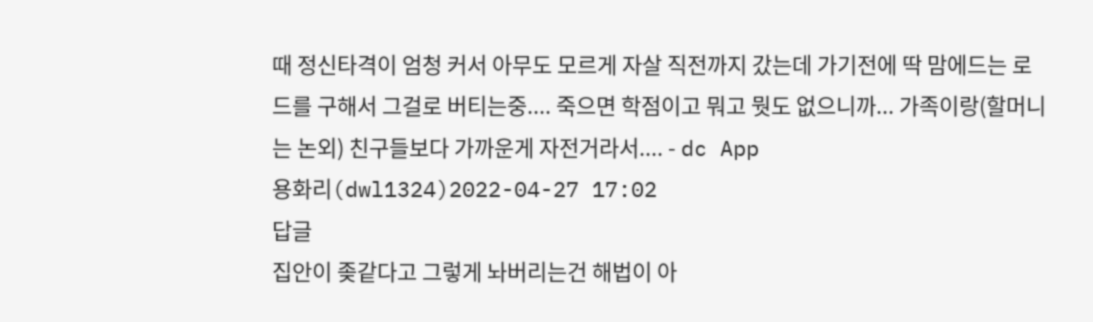때 정신타격이 엄청 커서 아무도 모르게 자살 직전까지 갔는데 가기전에 딱 맘에드는 로드를 구해서 그걸로 버티는중.... 죽으면 학점이고 뭐고 뭣도 없으니까... 가족이랑(할머니는 논외) 친구들보다 가까운게 자전거라서.... - dc App
용화리(dwl1324)2022-04-27 17:02
답글
집안이 좆같다고 그렇게 놔버리는건 해법이 아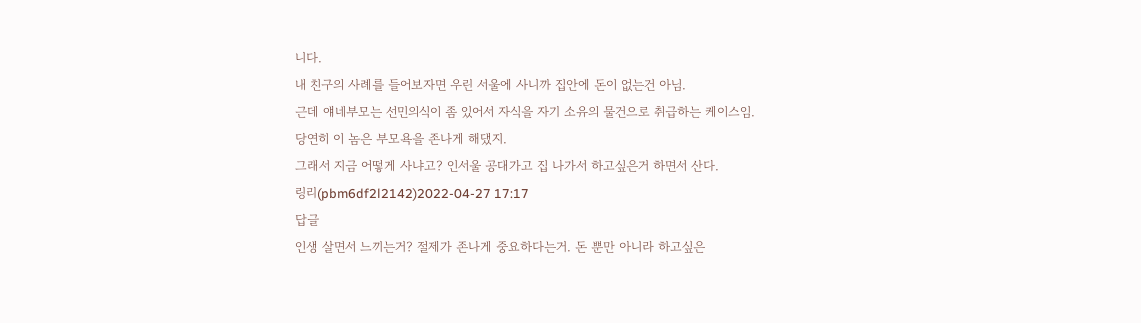니다.
내 친구의 사례를 들어보자면 우린 서울에 사니까 집안에 돈이 없는건 아님.
근데 얘네부모는 선민의식이 좀 있어서 자식을 자기 소유의 물건으로 취급하는 케이스임.
당연히 이 놈은 부모욕을 존나게 해댔지.
그래서 지금 어떻게 사냐고? 인서울 공대가고 집 나가서 하고싶은거 하면서 산다.
링리(pbm6df2l2142)2022-04-27 17:17
답글
인생 살면서 느끼는거? 절제가 존나게 중요하다는거. 돈 뿐만 아니라 하고싶은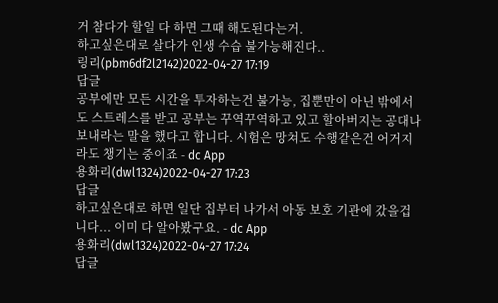거 참다가 할일 다 하면 그때 해도된다는거.
하고싶은대로 살다가 인생 수습 불가능해진다..
링리(pbm6df2l2142)2022-04-27 17:19
답글
공부에만 모든 시간을 투자하는건 불가능, 집뿐만이 아닌 밖에서도 스트레스를 받고 공부는 꾸역꾸역하고 있고 할아버지는 공대나 보내라는 말을 했다고 합니다. 시험은 망쳐도 수행같은건 어거지라도 챙기는 중이죠 - dc App
용화리(dwl1324)2022-04-27 17:23
답글
하고싶은대로 하면 일단 집부터 나가서 아동 보호 기관에 갔을겁니다... 이미 다 알아봤구요. - dc App
용화리(dwl1324)2022-04-27 17:24
답글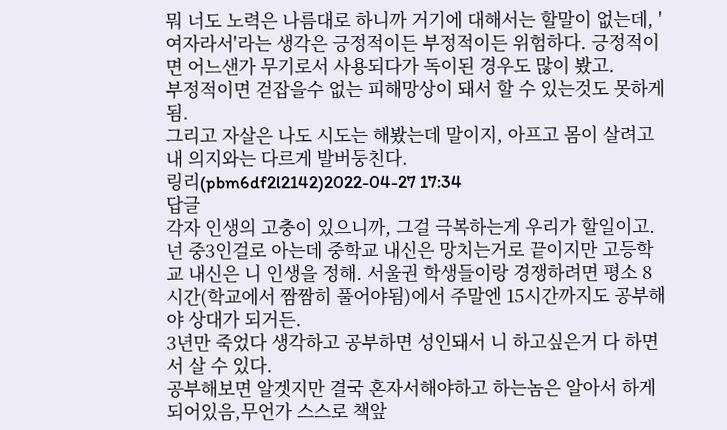뭐 너도 노력은 나름대로 하니까 거기에 대해서는 할말이 없는데, '여자라서'라는 생각은 긍정적이든 부정적이든 위험하다. 긍정적이면 어느샌가 무기로서 사용되다가 독이된 경우도 많이 봤고.
부정적이면 걷잡을수 없는 피해망상이 돼서 할 수 있는것도 못하게 됨.
그리고 자살은 나도 시도는 해봤는데 말이지, 아프고 몸이 살려고 내 의지와는 다르게 발버둥친다.
링리(pbm6df2l2142)2022-04-27 17:34
답글
각자 인생의 고충이 있으니까, 그걸 극복하는게 우리가 할일이고. 넌 중3인걸로 아는데 중학교 내신은 망치는거로 끝이지만 고등학교 내신은 니 인생을 정해. 서울권 학생들이랑 경쟁하려면 평소 8시간(학교에서 짬짬히 풀어야됨)에서 주말엔 15시간까지도 공부해야 상대가 되거든.
3년만 죽었다 생각하고 공부하면 성인돼서 니 하고싶은거 다 하면서 살 수 있다.
공부해보면 알겟지만 결국 혼자서해야하고 하는놈은 알아서 하게되어있음,무언가 스스로 책앞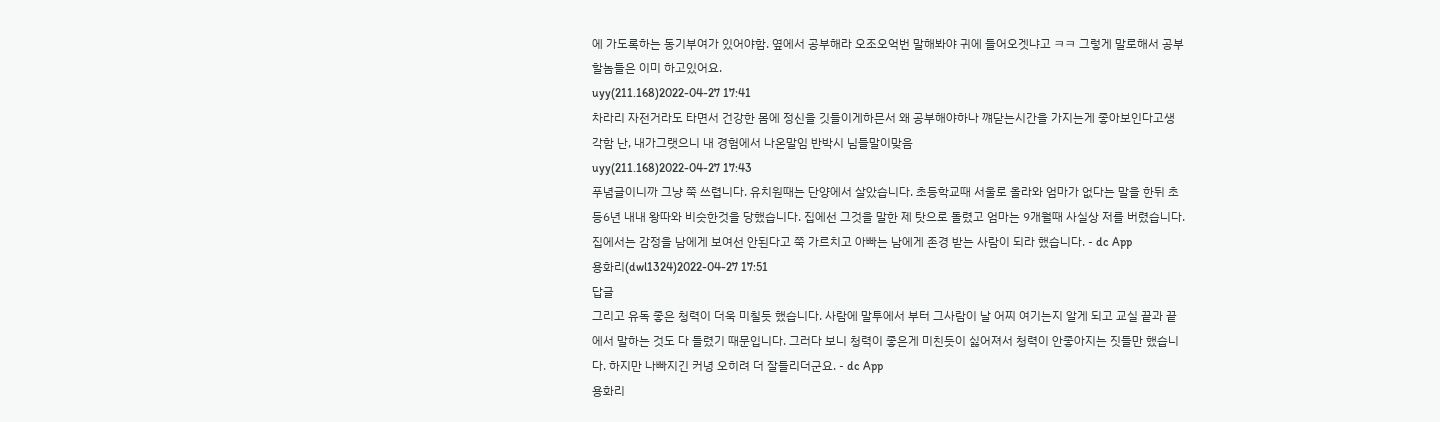에 가도록하는 동기부여가 있어야함. 옆에서 공부해라 오조오억번 말해봐야 귀에 들어오겟냐고 ㅋㅋ 그렇게 말로해서 공부할놈들은 이미 하고있어요.
uyy(211.168)2022-04-27 17:41
차라리 자전거라도 타면서 건강한 몸에 정신을 깃들이게하믄서 왜 공부해야하나 꺠닫는시간을 가지는게 좋아보인다고생각함 난, 내가그랫으니 내 경험에서 나온말임 반박시 님들말이맞음
uyy(211.168)2022-04-27 17:43
푸념글이니까 그냥 쭉 쓰렵니다. 유치원때는 단양에서 살았습니다. 초등학교때 서울로 올라와 엄마가 없다는 말을 한뒤 초등6년 내내 왕따와 비슷한것을 당했습니다. 집에선 그것을 말한 제 탓으로 돌렸고 엄마는 9개월때 사실상 저를 버렸습니다. 집에서는 감정을 남에게 보여선 안된다고 쭉 가르치고 아빠는 남에게 존경 받는 사람이 되라 했습니다. - dc App
용화리(dwl1324)2022-04-27 17:51
답글
그리고 유독 좋은 청력이 더욱 미칠듯 했습니다. 사람에 말투에서 부터 그사람이 날 어찌 여기는지 알게 되고 교실 끝과 끝에서 말하는 것도 다 들렸기 때문입니다. 그러다 보니 청력이 좋은게 미친듯이 싫어져서 청력이 안좋아지는 짓들만 했습니다. 하지만 나빠지긴 커녕 오히려 더 잘들리더군요. - dc App
용화리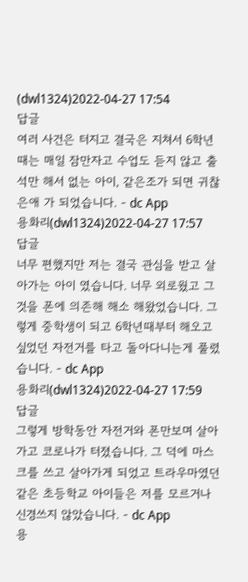(dwl1324)2022-04-27 17:54
답글
여러 사건은 터지고 결국은 지쳐서 6학년때는 매일 잠만자고 수업도 듣지 않고 출석만 해서 없는 아이, 같은조가 되면 귀찮은애 가 되었습니다. - dc App
용화리(dwl1324)2022-04-27 17:57
답글
너무 편했지만 저는 결국 관심을 받고 살아가는 아이 였습니다. 너무 외로웠고 그것을 폰에 의존해 해소 해왔었습니다. 그렇게 중학생이 되고 6학년때부터 해오고 싶었던 자전거를 타고 돌아다니는게 풀렸습니다. - dc App
용화리(dwl1324)2022-04-27 17:59
답글
그렇게 방학동안 자전거와 폰만보며 살아가고 코로나가 터졌습니다. 그 덕에 마스크를 쓰고 살아가게 되었고 트라우마였던 같은 초등학교 아이들은 저를 모르거나 신경쓰지 않았습니다. - dc App
용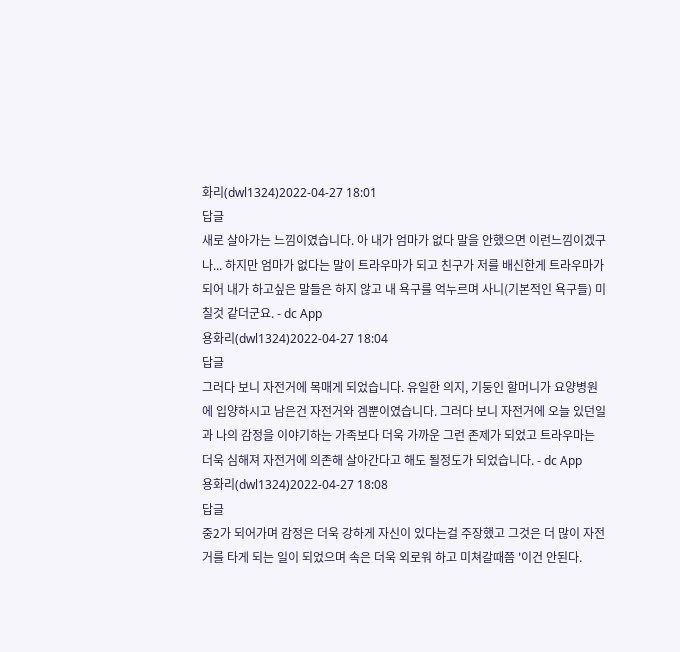화리(dwl1324)2022-04-27 18:01
답글
새로 살아가는 느낌이였습니다. 아 내가 엄마가 없다 말을 안했으면 이런느낌이겠구나... 하지만 엄마가 없다는 말이 트라우마가 되고 친구가 저를 배신한게 트라우마가 되어 내가 하고싶은 말들은 하지 않고 내 욕구를 억누르며 사니(기본적인 욕구들) 미칠것 같더군요. - dc App
용화리(dwl1324)2022-04-27 18:04
답글
그러다 보니 자전거에 목매게 되었습니다. 유일한 의지, 기둥인 할머니가 요양병원에 입양하시고 남은건 자전거와 겜뿐이였습니다. 그러다 보니 자전거에 오늘 있던일과 나의 감정을 이야기하는 가족보다 더욱 가까운 그런 존제가 되었고 트라우마는 더욱 심해져 자전거에 의존해 살아간다고 해도 될정도가 되었습니다. - dc App
용화리(dwl1324)2022-04-27 18:08
답글
중2가 되어가며 감정은 더욱 강하게 자신이 있다는걸 주장했고 그것은 더 많이 자전거를 타게 되는 일이 되었으며 속은 더욱 외로워 하고 미쳐갈때쯤 '이건 안된다.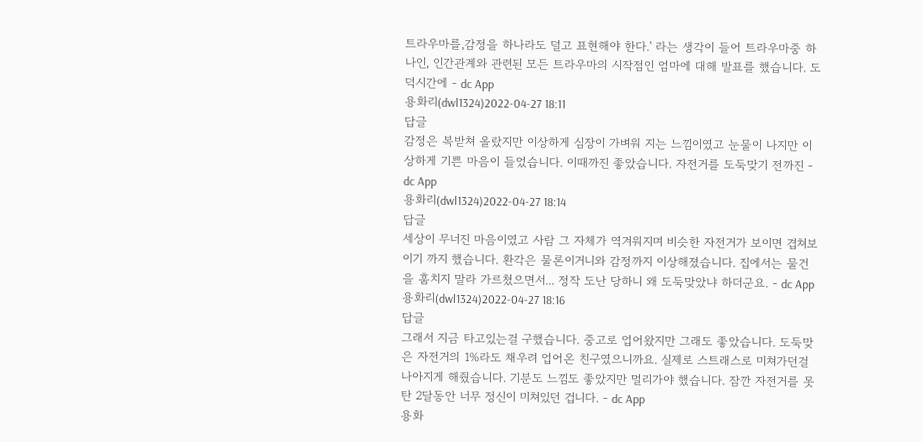트라우마를,감정을 하나라도 덜고 표현해야 한다.' 라는 생각이 들어 트라우마중 하나인, 인간관계와 관련된 모든 트라우마의 시작점인 엄마에 대해 발표를 했습니다. 도덕시간에 - dc App
용화리(dwl1324)2022-04-27 18:11
답글
감정은 복받쳐 올랐지만 이상하게 심장이 가벼워 지는 느낌이였고 눈물이 나지만 이상하게 기쁜 마음이 들었습니다. 이때까진 좋았습니다. 자전거를 도둑맞기 전까진 - dc App
용화리(dwl1324)2022-04-27 18:14
답글
세상이 무너진 마음이였고 사람 그 자체가 역겨워지며 비슷한 자전거가 보이면 겹쳐보이기 까지 했습니다. 환각은 물론이거니와 감정까지 이상해졌습니다. 집에서는 물건을 훔치지 말라 가르쳤으면서... 정작 도난 당하니 왜 도둑맞았냐 하더군요. - dc App
용화리(dwl1324)2022-04-27 18:16
답글
그래서 지금 타고있는걸 구했습니다. 중고로 업어왔지만 그래도 좋았습니다. 도둑맞은 자전거의 1%라도 채우려 업어온 친구였으니까요. 실제로 스트래스로 미쳐가던걸 나아지게 해줬습니다. 기분도 느낌도 좋았지만 멀리가야 했습니다. 잠깐 자전거를 못탄 2달동안 너무 정신이 미쳐있던 겁니다. - dc App
용화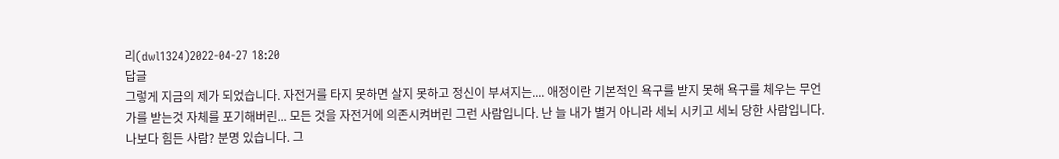리(dwl1324)2022-04-27 18:20
답글
그렇게 지금의 제가 되었습니다. 자전거를 타지 못하면 살지 못하고 정신이 부셔지는.... 애정이란 기본적인 욕구를 받지 못해 욕구를 체우는 무언가를 받는것 자체를 포기해버린... 모든 것을 자전거에 의존시켜버린 그런 사람입니다. 난 늘 내가 별거 아니라 세뇌 시키고 세뇌 당한 사람입니다. 나보다 힘든 사람? 분명 있습니다. 그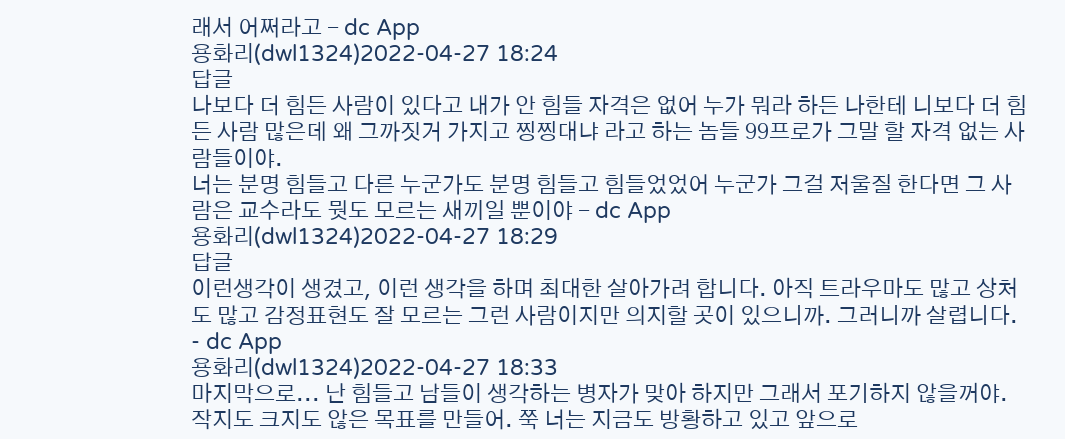래서 어쩌라고 - dc App
용화리(dwl1324)2022-04-27 18:24
답글
나보다 더 힘든 사람이 있다고 내가 안 힘들 자격은 없어 누가 뭐라 하든 나한테 니보다 더 힘든 사람 많은데 왜 그까짓거 가지고 찡찡대냐 라고 하는 놈들 99프로가 그말 할 자격 없는 사람들이야.
너는 분명 힘들고 다른 누군가도 분명 힘들고 힘들었었어 누군가 그걸 저울질 한다면 그 사람은 교수라도 뭣도 모르는 새끼일 뿐이야 - dc App
용화리(dwl1324)2022-04-27 18:29
답글
이런생각이 생겼고, 이런 생각을 하며 최대한 살아가려 합니다. 아직 트라우마도 많고 상처도 많고 감정표현도 잘 모르는 그런 사람이지만 의지할 곳이 있으니까. 그러니까 살렵니다. - dc App
용화리(dwl1324)2022-04-27 18:33
마지막으로... 난 힘들고 남들이 생각하는 병자가 맞아 하지만 그래서 포기하지 않을꺼야. 작지도 크지도 않은 목표를 만들어. 쭉 너는 지금도 방황하고 있고 앞으로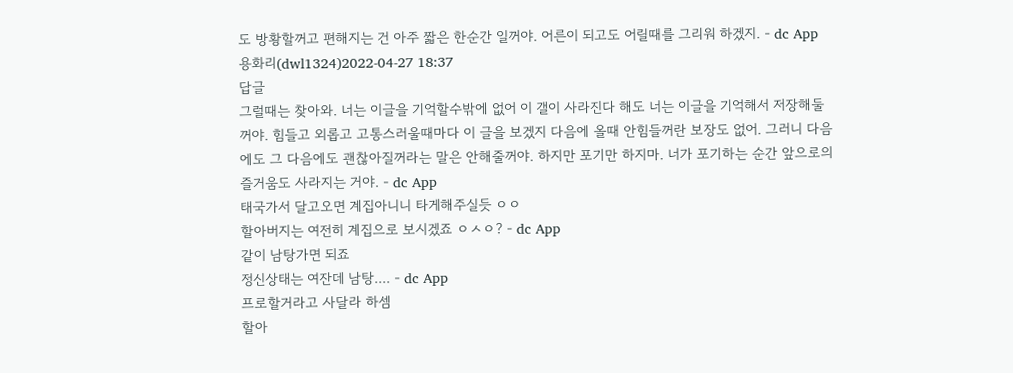도 방황할꺼고 편해지는 건 아주 짧은 한순간 일꺼야. 어른이 되고도 어릴때를 그리워 하겠지. - dc App
용화리(dwl1324)2022-04-27 18:37
답글
그럴때는 찾아와. 너는 이글을 기억할수밖에 없어 이 갤이 사라진다 해도 너는 이글을 기억해서 저장해둘꺼야. 힘들고 외롭고 고통스러울때마다 이 글을 보겠지 다음에 올때 안힘들꺼란 보장도 없어. 그러니 다음에도 그 다음에도 괜찮아질꺼라는 말은 안해줄꺼야. 하지만 포기만 하지마. 너가 포기하는 순간 앞으로의 즐거움도 사라지는 거야. - dc App
태국가서 달고오면 계집아니니 타게해주실듯 ㅇㅇ
할아버지는 여전히 계집으로 보시겠죠 ㅇㅅㅇ? - dc App
같이 남탕가면 되죠
정신상태는 여잔데 남탕.... - dc App
프로할거라고 사달라 하셈
할아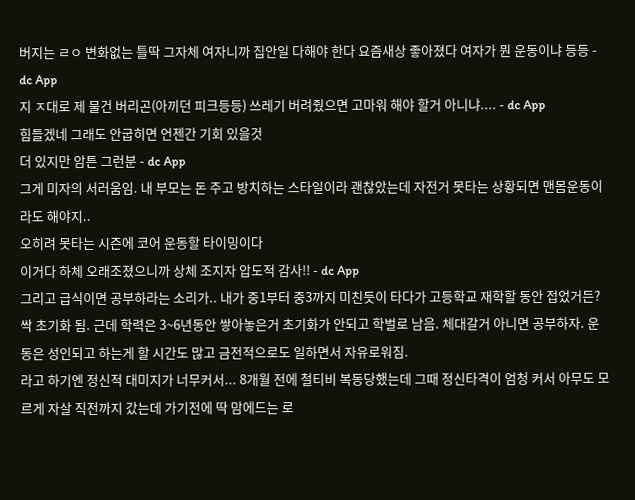버지는 ㄹㅇ 변화없는 틀딱 그자체 여자니까 집안일 다해야 한다 요즘새상 좋아졌다 여자가 뭔 운동이냐 등등 - dc App
지 ㅈ대로 제 물건 버리곤(아끼던 피크등등) 쓰레기 버려줬으면 고마워 해야 할거 아니냐.... - dc App
힘들겠네 그래도 안굽히면 언젠간 기회 있을것
더 있지만 암튼 그런분 - dc App
그게 미자의 서러움임. 내 부모는 돈 주고 방치하는 스타일이라 괜찮았는데 자전거 못타는 상황되면 맨몸운동이라도 해야지..
오히려 못타는 시즌에 코어 운동할 타이밍이다
이거다 하체 오래조졌으니까 상체 조지자 압도적 감사!! - dc App
그리고 급식이면 공부하라는 소리가.. 내가 중1부터 중3까지 미친듯이 타다가 고등학교 재학할 동안 접었거든? 싹 초기화 됨. 근데 학력은 3~6년동안 쌓아놓은거 초기화가 안되고 학벌로 남음. 체대갈거 아니면 공부하자. 운동은 성인되고 하는게 할 시간도 많고 금전적으로도 일하면서 자유로워짐.
라고 하기엔 정신적 대미지가 너무커서... 8개월 전에 철티비 복동당했는데 그때 정신타격이 엄청 커서 아무도 모르게 자살 직전까지 갔는데 가기전에 딱 맘에드는 로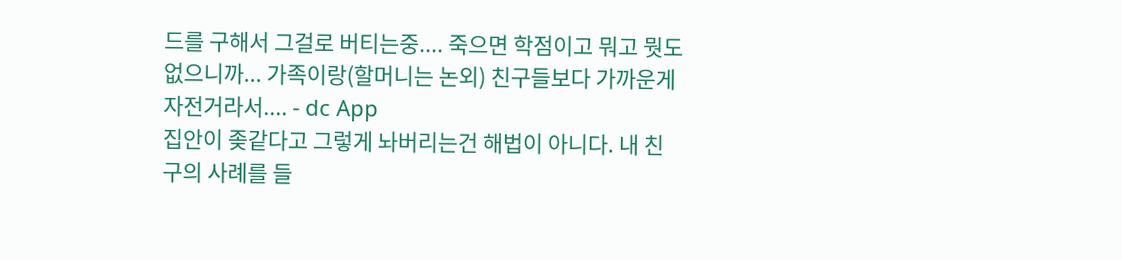드를 구해서 그걸로 버티는중.... 죽으면 학점이고 뭐고 뭣도 없으니까... 가족이랑(할머니는 논외) 친구들보다 가까운게 자전거라서.... - dc App
집안이 좆같다고 그렇게 놔버리는건 해법이 아니다. 내 친구의 사례를 들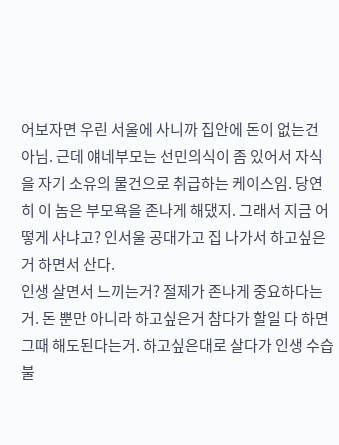어보자면 우린 서울에 사니까 집안에 돈이 없는건 아님. 근데 얘네부모는 선민의식이 좀 있어서 자식을 자기 소유의 물건으로 취급하는 케이스임. 당연히 이 놈은 부모욕을 존나게 해댔지. 그래서 지금 어떻게 사냐고? 인서울 공대가고 집 나가서 하고싶은거 하면서 산다.
인생 살면서 느끼는거? 절제가 존나게 중요하다는거. 돈 뿐만 아니라 하고싶은거 참다가 할일 다 하면 그때 해도된다는거. 하고싶은대로 살다가 인생 수습 불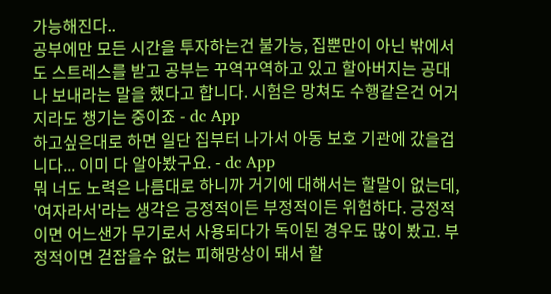가능해진다..
공부에만 모든 시간을 투자하는건 불가능, 집뿐만이 아닌 밖에서도 스트레스를 받고 공부는 꾸역꾸역하고 있고 할아버지는 공대나 보내라는 말을 했다고 합니다. 시험은 망쳐도 수행같은건 어거지라도 챙기는 중이죠 - dc App
하고싶은대로 하면 일단 집부터 나가서 아동 보호 기관에 갔을겁니다... 이미 다 알아봤구요. - dc App
뭐 너도 노력은 나름대로 하니까 거기에 대해서는 할말이 없는데, '여자라서'라는 생각은 긍정적이든 부정적이든 위험하다. 긍정적이면 어느샌가 무기로서 사용되다가 독이된 경우도 많이 봤고. 부정적이면 걷잡을수 없는 피해망상이 돼서 할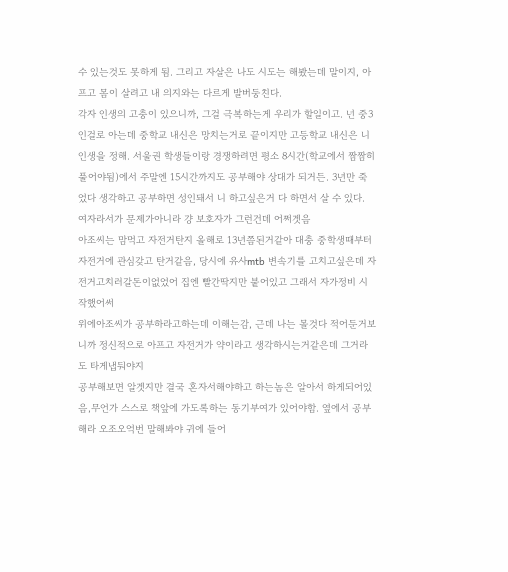수 있는것도 못하게 됨. 그리고 자살은 나도 시도는 해봤는데 말이지, 아프고 몸이 살려고 내 의지와는 다르게 발버둥친다.
각자 인생의 고충이 있으니까, 그걸 극복하는게 우리가 할일이고. 넌 중3인걸로 아는데 중학교 내신은 망치는거로 끝이지만 고등학교 내신은 니 인생을 정해. 서울권 학생들이랑 경쟁하려면 평소 8시간(학교에서 짬짬히 풀어야됨)에서 주말엔 15시간까지도 공부해야 상대가 되거든. 3년만 죽었다 생각하고 공부하면 성인돼서 니 하고싶은거 다 하면서 살 수 있다.
여자라서가 문제가아니라 걍 보호자가 그런건데 어쩌겟음
아조씨는 맘먹고 자전거탄지 올해로 13년쯤된거같아 대충 중학생때부터 자전거에 관심갖고 탄거같음, 당시에 유사mtb 변속기를 고치고싶은데 자전거고치러갈돈이없었어 집엔 빨간딱지만 붙어있고 그래서 자가정비 시작했어써
위에아조씨가 공부하라고하는데 이해는감, 근데 나는 몰것다 적어둔거보니까 정신적으로 아프고 자전거가 약이라고 생각하시는거같은데 그거라도 타게냅둬야지
공부해보면 알겟지만 결국 혼자서해야하고 하는놈은 알아서 하게되어있음,무언가 스스로 책앞에 가도록하는 동기부여가 있어야함. 옆에서 공부해라 오조오억번 말해봐야 귀에 들어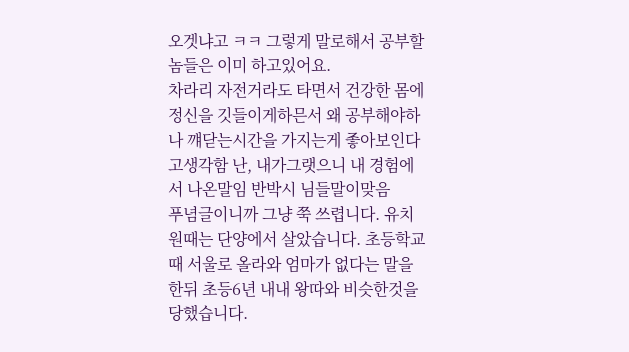오겟냐고 ㅋㅋ 그렇게 말로해서 공부할놈들은 이미 하고있어요.
차라리 자전거라도 타면서 건강한 몸에 정신을 깃들이게하믄서 왜 공부해야하나 꺠닫는시간을 가지는게 좋아보인다고생각함 난, 내가그랫으니 내 경험에서 나온말임 반박시 님들말이맞음
푸념글이니까 그냥 쭉 쓰렵니다. 유치원때는 단양에서 살았습니다. 초등학교때 서울로 올라와 엄마가 없다는 말을 한뒤 초등6년 내내 왕따와 비슷한것을 당했습니다.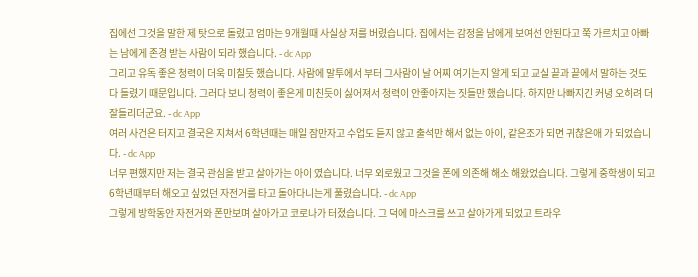집에선 그것을 말한 제 탓으로 돌렸고 엄마는 9개월때 사실상 저를 버렸습니다. 집에서는 감정을 남에게 보여선 안된다고 쭉 가르치고 아빠는 남에게 존경 받는 사람이 되라 했습니다. - dc App
그리고 유독 좋은 청력이 더욱 미칠듯 했습니다. 사람에 말투에서 부터 그사람이 날 어찌 여기는지 알게 되고 교실 끝과 끝에서 말하는 것도 다 들렸기 때문입니다. 그러다 보니 청력이 좋은게 미친듯이 싫어져서 청력이 안좋아지는 짓들만 했습니다. 하지만 나빠지긴 커녕 오히려 더 잘들리더군요. - dc App
여러 사건은 터지고 결국은 지쳐서 6학년때는 매일 잠만자고 수업도 듣지 않고 출석만 해서 없는 아이, 같은조가 되면 귀찮은애 가 되었습니다. - dc App
너무 편했지만 저는 결국 관심을 받고 살아가는 아이 였습니다. 너무 외로웠고 그것을 폰에 의존해 해소 해왔었습니다. 그렇게 중학생이 되고 6학년때부터 해오고 싶었던 자전거를 타고 돌아다니는게 풀렸습니다. - dc App
그렇게 방학동안 자전거와 폰만보며 살아가고 코로나가 터졌습니다. 그 덕에 마스크를 쓰고 살아가게 되었고 트라우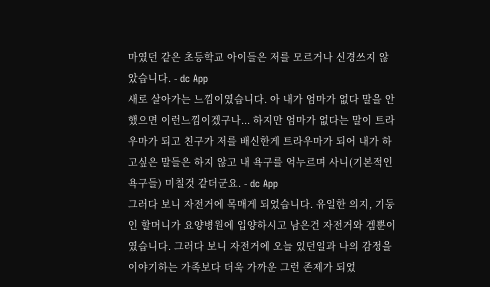마였던 같은 초등학교 아이들은 저를 모르거나 신경쓰지 않았습니다. - dc App
새로 살아가는 느낌이였습니다. 아 내가 엄마가 없다 말을 안했으면 이런느낌이겠구나... 하지만 엄마가 없다는 말이 트라우마가 되고 친구가 저를 배신한게 트라우마가 되어 내가 하고싶은 말들은 하지 않고 내 욕구를 억누르며 사니(기본적인 욕구들) 미칠것 같더군요. - dc App
그러다 보니 자전거에 목매게 되었습니다. 유일한 의지, 기둥인 할머니가 요양병원에 입양하시고 남은건 자전거와 겜뿐이였습니다. 그러다 보니 자전거에 오늘 있던일과 나의 감정을 이야기하는 가족보다 더욱 가까운 그런 존제가 되었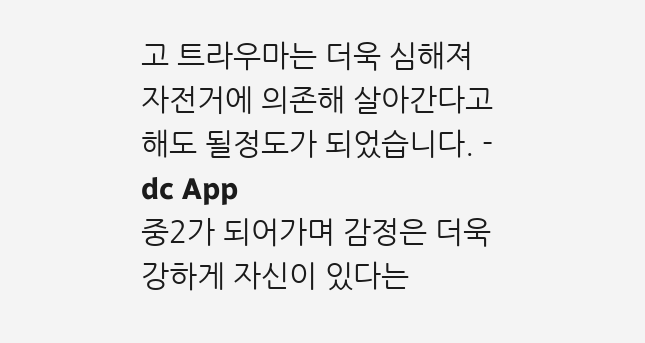고 트라우마는 더욱 심해져 자전거에 의존해 살아간다고 해도 될정도가 되었습니다. - dc App
중2가 되어가며 감정은 더욱 강하게 자신이 있다는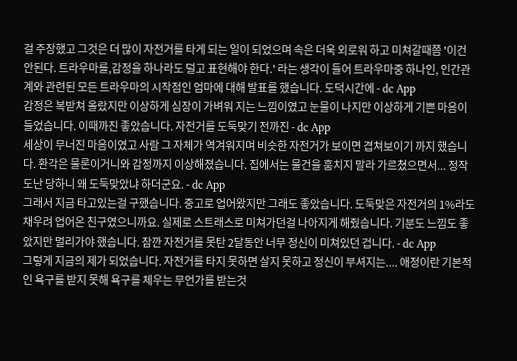걸 주장했고 그것은 더 많이 자전거를 타게 되는 일이 되었으며 속은 더욱 외로워 하고 미쳐갈때쯤 '이건 안된다. 트라우마를,감정을 하나라도 덜고 표현해야 한다.' 라는 생각이 들어 트라우마중 하나인, 인간관계와 관련된 모든 트라우마의 시작점인 엄마에 대해 발표를 했습니다. 도덕시간에 - dc App
감정은 복받쳐 올랐지만 이상하게 심장이 가벼워 지는 느낌이였고 눈물이 나지만 이상하게 기쁜 마음이 들었습니다. 이때까진 좋았습니다. 자전거를 도둑맞기 전까진 - dc App
세상이 무너진 마음이였고 사람 그 자체가 역겨워지며 비슷한 자전거가 보이면 겹쳐보이기 까지 했습니다. 환각은 물론이거니와 감정까지 이상해졌습니다. 집에서는 물건을 훔치지 말라 가르쳤으면서... 정작 도난 당하니 왜 도둑맞았냐 하더군요. - dc App
그래서 지금 타고있는걸 구했습니다. 중고로 업어왔지만 그래도 좋았습니다. 도둑맞은 자전거의 1%라도 채우려 업어온 친구였으니까요. 실제로 스트래스로 미쳐가던걸 나아지게 해줬습니다. 기분도 느낌도 좋았지만 멀리가야 했습니다. 잠깐 자전거를 못탄 2달동안 너무 정신이 미쳐있던 겁니다. - dc App
그렇게 지금의 제가 되었습니다. 자전거를 타지 못하면 살지 못하고 정신이 부셔지는.... 애정이란 기본적인 욕구를 받지 못해 욕구를 체우는 무언가를 받는것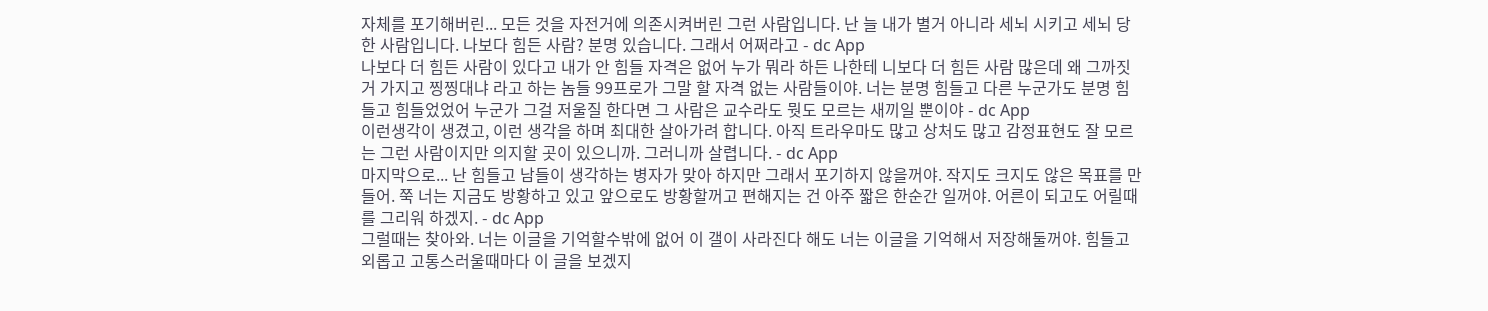자체를 포기해버린... 모든 것을 자전거에 의존시켜버린 그런 사람입니다. 난 늘 내가 별거 아니라 세뇌 시키고 세뇌 당한 사람입니다. 나보다 힘든 사람? 분명 있습니다. 그래서 어쩌라고 - dc App
나보다 더 힘든 사람이 있다고 내가 안 힘들 자격은 없어 누가 뭐라 하든 나한테 니보다 더 힘든 사람 많은데 왜 그까짓거 가지고 찡찡대냐 라고 하는 놈들 99프로가 그말 할 자격 없는 사람들이야. 너는 분명 힘들고 다른 누군가도 분명 힘들고 힘들었었어 누군가 그걸 저울질 한다면 그 사람은 교수라도 뭣도 모르는 새끼일 뿐이야 - dc App
이런생각이 생겼고, 이런 생각을 하며 최대한 살아가려 합니다. 아직 트라우마도 많고 상처도 많고 감정표현도 잘 모르는 그런 사람이지만 의지할 곳이 있으니까. 그러니까 살렵니다. - dc App
마지막으로... 난 힘들고 남들이 생각하는 병자가 맞아 하지만 그래서 포기하지 않을꺼야. 작지도 크지도 않은 목표를 만들어. 쭉 너는 지금도 방황하고 있고 앞으로도 방황할꺼고 편해지는 건 아주 짧은 한순간 일꺼야. 어른이 되고도 어릴때를 그리워 하겠지. - dc App
그럴때는 찾아와. 너는 이글을 기억할수밖에 없어 이 갤이 사라진다 해도 너는 이글을 기억해서 저장해둘꺼야. 힘들고 외롭고 고통스러울때마다 이 글을 보겠지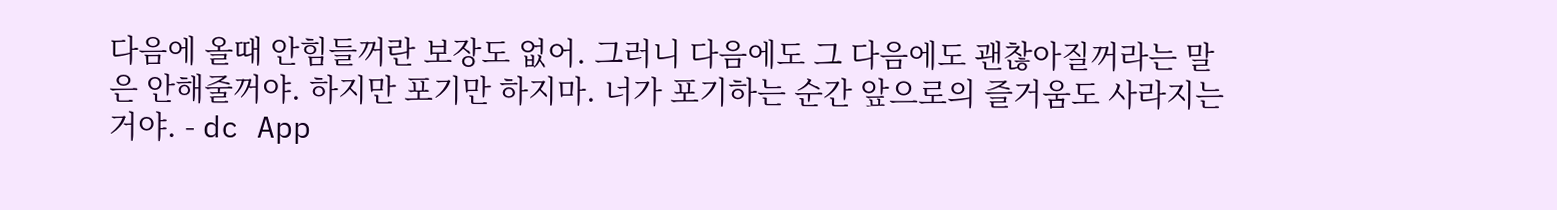다음에 올때 안힘들꺼란 보장도 없어. 그러니 다음에도 그 다음에도 괜찮아질꺼라는 말은 안해줄꺼야. 하지만 포기만 하지마. 너가 포기하는 순간 앞으로의 즐거움도 사라지는 거야. - dc App